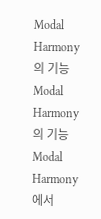Modal Harmony의 기능
Modal Harmony의 기능
Modal Harmony에서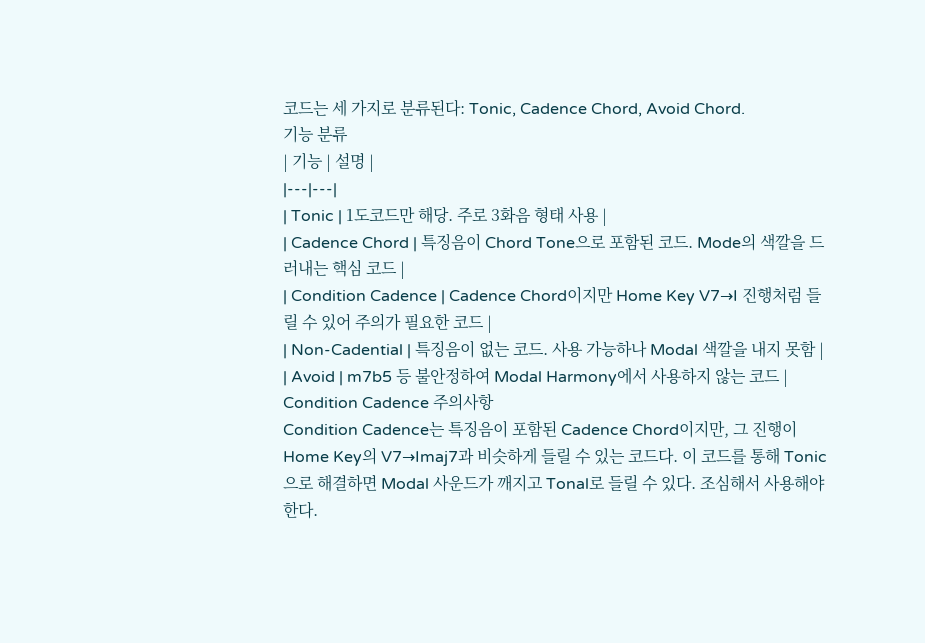코드는 세 가지로 분류된다: Tonic, Cadence Chord, Avoid Chord.
기능 분류
| 기능 | 설명 |
|---|---|
| Tonic | 1도코드만 해당. 주로 3화음 형태 사용 |
| Cadence Chord | 특징음이 Chord Tone으로 포함된 코드. Mode의 색깔을 드러내는 핵심 코드 |
| Condition Cadence | Cadence Chord이지만 Home Key V7→I 진행처럼 들릴 수 있어 주의가 필요한 코드 |
| Non-Cadential | 특징음이 없는 코드. 사용 가능하나 Modal 색깔을 내지 못함 |
| Avoid | m7b5 등 불안정하여 Modal Harmony에서 사용하지 않는 코드 |
Condition Cadence 주의사항
Condition Cadence는 특징음이 포함된 Cadence Chord이지만, 그 진행이 Home Key의 V7→Imaj7과 비슷하게 들릴 수 있는 코드다. 이 코드를 통해 Tonic으로 해결하면 Modal 사운드가 깨지고 Tonal로 들릴 수 있다. 조심해서 사용해야 한다.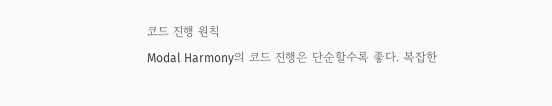코드 진행 원칙
Modal Harmony의 코드 진행은 단순할수록 좋다. 복잡한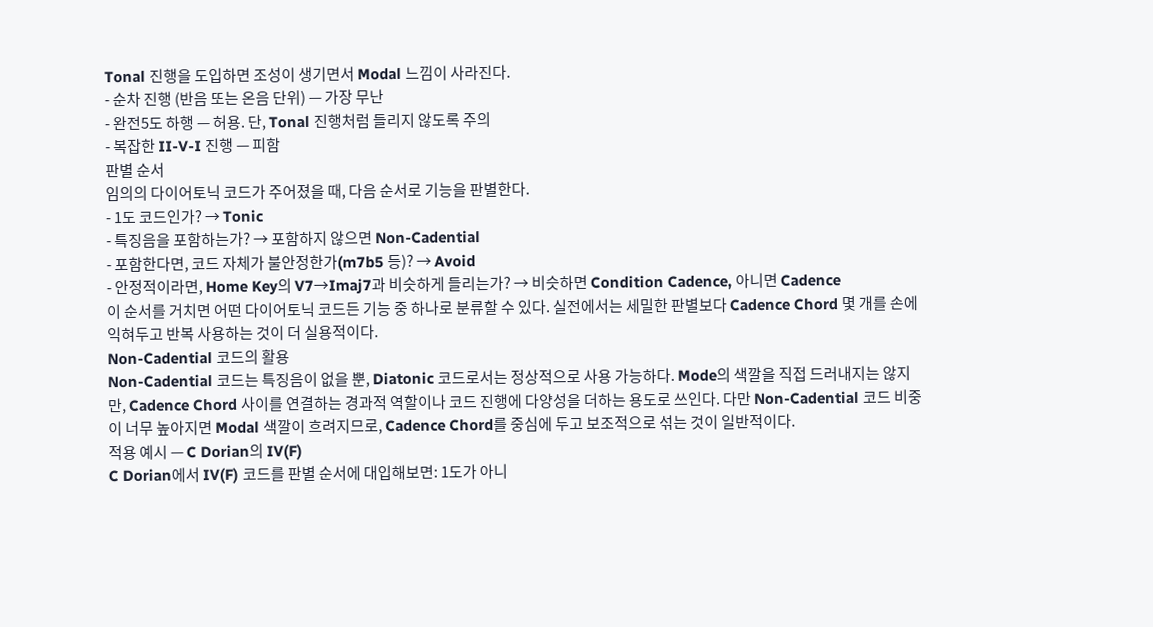Tonal 진행을 도입하면 조성이 생기면서 Modal 느낌이 사라진다.
- 순차 진행 (반음 또는 온음 단위) — 가장 무난
- 완전5도 하행 — 허용. 단, Tonal 진행처럼 들리지 않도록 주의
- 복잡한 II-V-I 진행 — 피함
판별 순서
임의의 다이어토닉 코드가 주어졌을 때, 다음 순서로 기능을 판별한다.
- 1도 코드인가? → Tonic
- 특징음을 포함하는가? → 포함하지 않으면 Non-Cadential
- 포함한다면, 코드 자체가 불안정한가(m7b5 등)? → Avoid
- 안정적이라면, Home Key의 V7→Imaj7과 비슷하게 들리는가? → 비슷하면 Condition Cadence, 아니면 Cadence
이 순서를 거치면 어떤 다이어토닉 코드든 기능 중 하나로 분류할 수 있다. 실전에서는 세밀한 판별보다 Cadence Chord 몇 개를 손에 익혀두고 반복 사용하는 것이 더 실용적이다.
Non-Cadential 코드의 활용
Non-Cadential 코드는 특징음이 없을 뿐, Diatonic 코드로서는 정상적으로 사용 가능하다. Mode의 색깔을 직접 드러내지는 않지만, Cadence Chord 사이를 연결하는 경과적 역할이나 코드 진행에 다양성을 더하는 용도로 쓰인다. 다만 Non-Cadential 코드 비중이 너무 높아지면 Modal 색깔이 흐려지므로, Cadence Chord를 중심에 두고 보조적으로 섞는 것이 일반적이다.
적용 예시 — C Dorian의 IV(F)
C Dorian에서 IV(F) 코드를 판별 순서에 대입해보면: 1도가 아니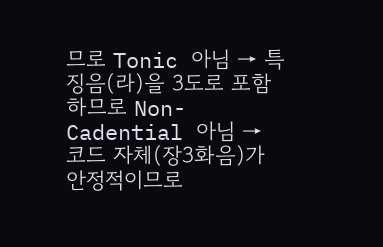므로 Tonic 아님 → 특징음(라)을 3도로 포함하므로 Non-Cadential 아님 → 코드 자체(장3화음)가 안정적이므로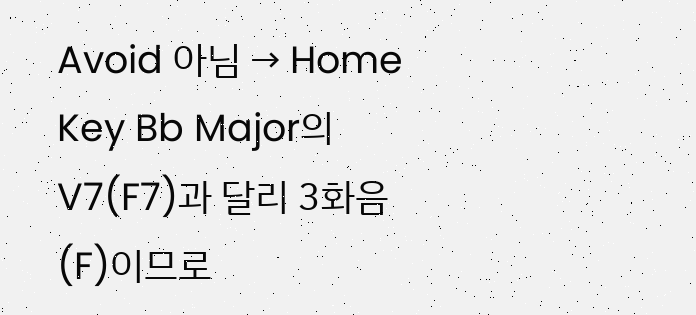Avoid 아님 → Home Key Bb Major의 V7(F7)과 달리 3화음(F)이므로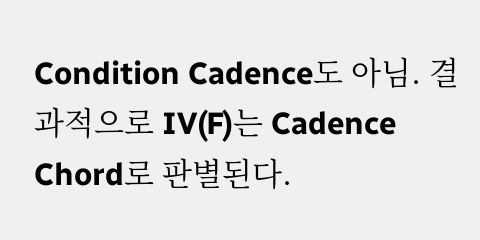Condition Cadence도 아님. 결과적으로 IV(F)는 Cadence Chord로 판별된다.